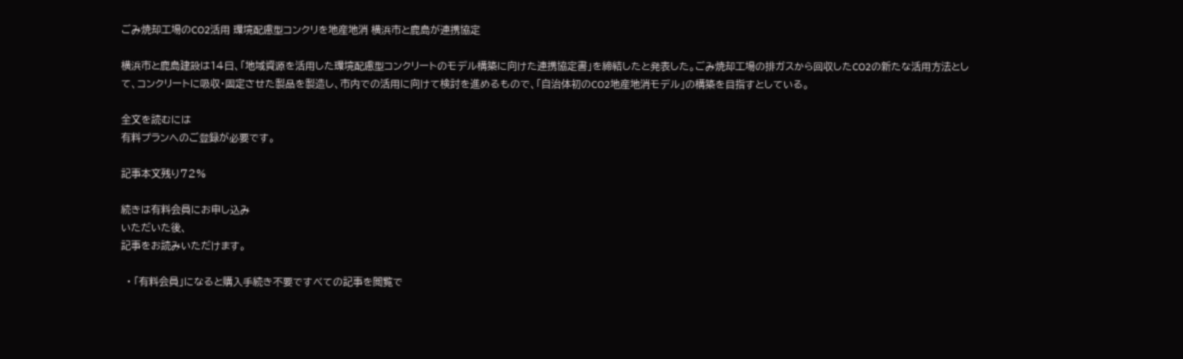ごみ焼却工場のCO2活用 環境配慮型コンクリを地産地消 横浜市と鹿島が連携協定

横浜市と鹿島建設は14日、「地域資源を活用した環境配慮型コンクリートのモデル構築に向けた連携協定書」を締結したと発表した。ごみ焼却工場の排ガスから回収したCO2の新たな活用方法として、コンクリートに吸収・固定させた製品を製造し、市内での活用に向けて検討を進めるもので、「自治体初のCO2地産地消モデル」の構築を目指すとしている。

全文を読むには
有料プランへのご登録が必要です。

記事本文残り72%

続きは有料会員にお申し込み
いただいた後、
記事をお読みいただけます。

  • 「有料会員」になると購入手続き不要ですべての記事を閲覧で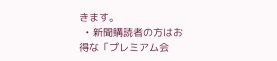きます。
  • 新聞購読者の方はお得な「プレミアム会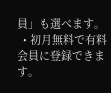員」も選べます。
  • 初月無料で有料会員に登録できます。